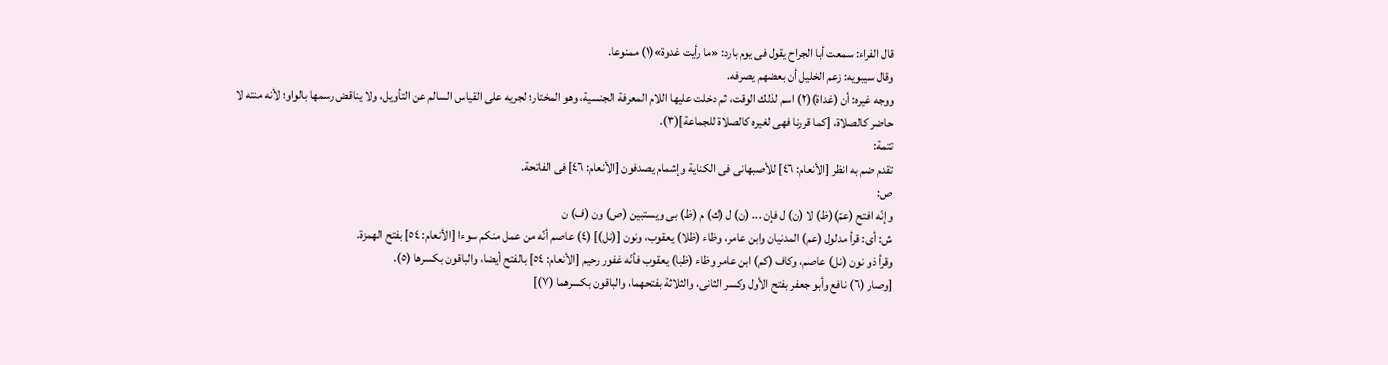قال الفراء: سمعت أبا الجراح يقول فى يوم بارد: «ما رأيت غدوة»(١) ممنوعا.
وقال سيبويه: زعم الخليل أن بعضهم يصرفه.
ووجه غيره: أن (غداة)(٢) اسم لذلك الوقت، ثم دخلت عليها اللام المعرفة الجنسية، وهو المختار؛ لجريه على القياس السالم عن التأويل، ولا يناقض رسمها بالواو؛ لأنه منته لا حاضر كالصلاة، [كما قررنا فهى لغيره كالصلاة للجماعة](٣).
تتمة:
تقدم ضم به انظر [الأنعام: ٤٦] للأصبهانى فى الكناية وإشمام يصدفون [الأنعام: ٤٦] فى الفاتحة.
ص:
وإنّه افتح (عمّ)(ظ) لا (ن) ل فإن ... (ن) ل (ك) م (ظ) بى ويستبين (ص) ون (ف) ن
ش: أى: قرأ مدلول (عم) المدنيان وابن عامر، وظاء (ظلا) يعقوب، ونون [(نل)] (٤) عاصم أنّه من عمل منكم سوءا [الأنعام: ٥٤] بفتح الهمزة.
وقرأ ذو نون (نل) عاصم، وكاف (كم) ابن عامر وظاء (ظبا) يعقوب فأنّه غفور رحيم [الأنعام: ٥٤] بالفتح أيضا، والباقون بكسرها (٥).
[وصار (٦) نافع وأبو جعفر بفتح الأول وكسر الثانى، والثلاثة بفتحهما، والباقون بكسرهما (٧)]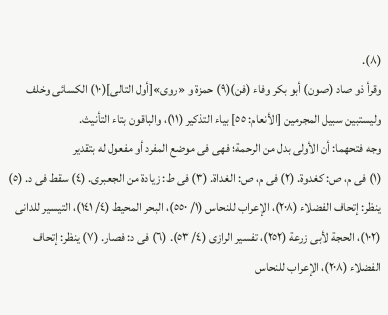(٨).
وقرأ ذو صاد (صون) أبو بكر وفاء (فن)(٩) حمزة و «روى»[أول التالى](١٠) الكسائى وخلف وليستبين سبيل المجرمين [الأنعام: ٥٥] بياء التذكير (١١)، والباقون بتاء التأنيث.
وجه فتحهما: أن الأولى بدل من الرحمة؛ فهى فى موضع المفرد أو مفعول له بتقدير
(١) فى م، ص: كغدوة. (٢) فى م، ص: الغداة. (٣) فى ط: زيادة من الجعبرى. (٤) سقط فى د. (٥) ينظر: إتحاف الفضلاء (٢٠٨)، الإعراب للنحاس (١/ ٥٥٠)، البحر المحيط (٤/ ١٤١)، التيسير للدانى (١٠٢)، الحجة لأبى زرعة (٢٥٢)، تفسير الرازى (٤/ ٥٣). (٦) فى د: فصار. (٧) ينظر: إتحاف الفضلاء (٢٠٨)، الإعراب للنحاس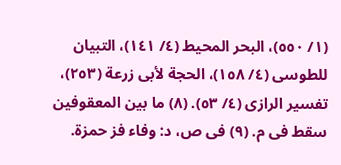(١/ ٥٥٠)، البحر المحيط (٤/ ١٤١)، التبيان للطوسى (٤/ ١٥٨)، الحجة لأبى زرعة (٢٥٣)، تفسير الرازى (٤/ ٥٣). (٨) ما بين المعقوفين سقط فى م. (٩) فى ص، د: وفاء فز حمزة.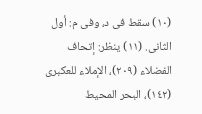(١٠) سقط فى د، وفى م: أول الثانى. (١١) ينظر: إتحاف الفضلاء (٢٠٩)، الإملاء للعكبرى (١٤٢)، البحر المحيط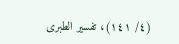(٤/ ١٤١)، تفسير الطبرى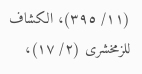(١١/ ٣٩٥)، الكشاف للزمخشرى (٢/ ١٧)،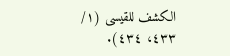الكشف للقيسى (١/ ٤٣٣، ٤٣٤).